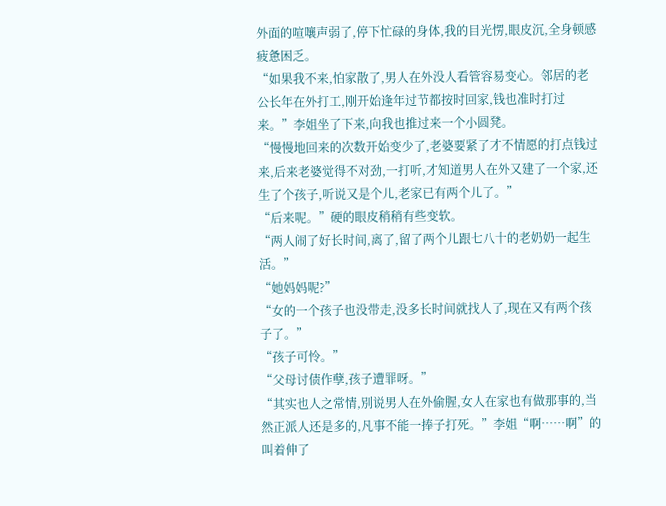外面的喧嚷声弱了,停下忙碌的身体,我的目光愣,眼皮沉,全身顿感疲惫困乏。
“如果我不来,怕家散了,男人在外没人看管容易变心。邻居的老公长年在外打工,刚开始逢年过节都按时回家,钱也准时打过来。”李姐坐了下来,向我也推过来一个小圆凳。
“慢慢地回来的次数开始变少了,老婆要紧了才不情愿的打点钱过来,后来老婆觉得不对劲,一打听,才知道男人在外又建了一个家,还生了个孩子,听说又是个儿,老家已有两个儿了。”
“后来呢。”硬的眼皮稍稍有些变软。
“两人闹了好长时间,离了,留了两个儿跟七八十的老奶奶一起生活。”
“她妈妈呢?”
“女的一个孩子也没带走,没多长时间就找人了,现在又有两个孩子了。”
“孩子可怜。”
“父母讨债作孽,孩子遭罪呀。”
“其实也人之常情,別说男人在外偷腥,女人在家也有做那事的,当然正派人还是多的,凡事不能一捧子打死。”李姐“啊……啊”的叫着伸了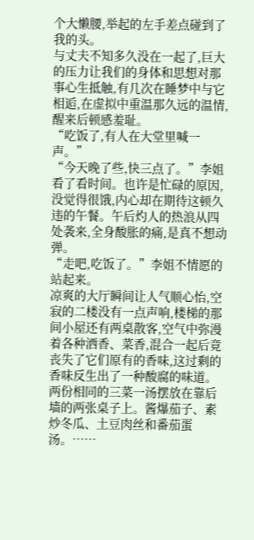个大懒腰,举起的左手差点碰到了我的头。
与丈夫不知多久没在一起了,巨大的压力让我们的身体和思想对那事心生抵触,有几次在睡梦中与它相逅,在虚拟中重温那久远的温情,醒来后顿感羞耻。
“吃饭了,有人在大堂里喊一声。”
“今天晚了些,快三点了。”李姐看了看时间。也许是忙碌的原因,没觉得很饿,内心却在期待这顿久违的午餐。午后灼人的热浪从四处袭来,全身酸胀的痛,是真不想动弹。
“走吧,吃饭了。”李姐不情愿的站起来。
凉爽的大厅瞬间让人气顺心怡,空寂的二楼没有一点声响,楼梯的那间小屋还有两桌散客,空气中弥漫着各种洒香、菜香,混合一起后竟丧失了它们原有的香味,这过剩的香味反生出了一种酸腐的味道。两份相同的三菜一汤摆放在靠后墙的两张桌子上。酱爆茄子、素炒冬瓜、土豆肉丝和番茄蛋汤。……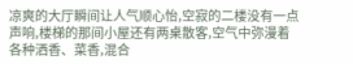凉爽的大厅瞬间让人气顺心怡,空寂的二楼没有一点声响,楼梯的那间小屋还有两桌散客,空气中弥漫着各种洒香、菜香,混合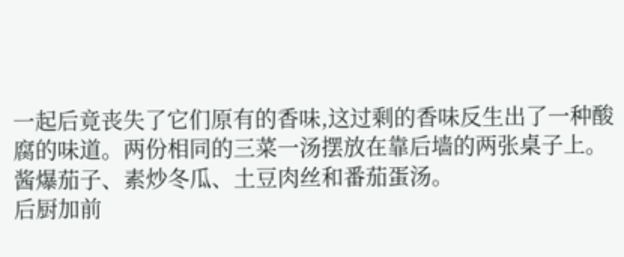一起后竟丧失了它们原有的香味,这过剩的香味反生出了一种酸腐的味道。两份相同的三菜一汤摆放在靠后墙的两张桌子上。酱爆茄子、素炒冬瓜、土豆肉丝和番茄蛋汤。
后厨加前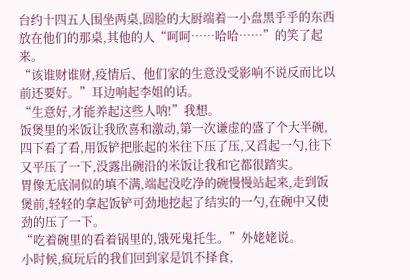台约十四五人围坐两桌,圆脸的大厨端着一小盘黑乎乎的东西放在他们的那桌,其他的人“呵呵……哈哈……”的笑了起来。
“该谁财谁财,疫情后、他们家的生意没受影响不说反而比以前还要好。”耳边响起李姐的话。
“生意好,才能养起这些人呐!”我想。
饭煲里的米饭让我欣喜和激动,第一次谦虚的盛了个大半碗,四下看了看,用饭铲把胀起的米往下压了压,又舀起一勺,往下又平压了一下,没露出碗沿的米饭让我和它都很踏实。
胃像无底洞似的填不满,端起没吃净的碗慢慢站起来,走到饭煲前,轻轻的拿起饭铲可劲地挖起了结实的一勺,在碗中又使劲的压了一下。
“吃着碗里的看着锅里的,饿死鬼托生。”外姥姥说。
小时候,疯玩后的我们回到家是饥不择食,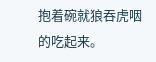抱着碗就狼吞虎咽的吃起来。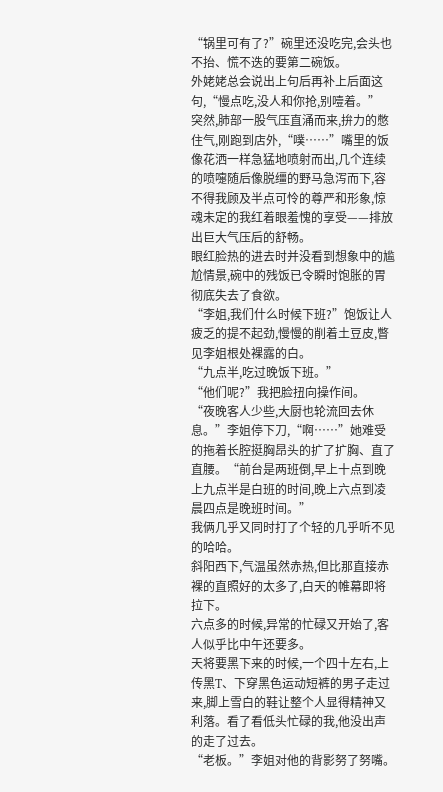“锅里可有了?”碗里还没吃完,会头也不抬、慌不迭的要第二碗饭。
外姥姥总会说出上句后再补上后面这句,“慢点吃,没人和你抢,别噎着。”
突然,肺部一股气压直涌而来,拚力的憋住气,刚跑到店外,“噗……”嘴里的饭像花洒一样急猛地喷射而出,几个连续的喷嚏随后像脱缰的野马急泻而下,容不得我顾及半点可怜的尊严和形象,惊魂未定的我红着眼羞愧的享受——排放出巨大气压后的舒畅。
眼红脸热的进去时并没看到想象中的尴尬情景,碗中的残饭已令瞬时饱胀的胃彻底失去了食欲。
“李姐,我们什么时候下班?”饱饭让人疲乏的提不起劲,慢慢的削着土豆皮,瞥见李姐根处裸露的白。
“九点半,吃过晚饭下班。”
“他们呢?”我把脸扭向操作间。
“夜晚客人少些,大厨也轮流回去休息。”李姐停下刀,“啊……”她难受的拖着长腔挺胸昂头的扩了扩胸、直了直腰。“前台是两班倒,早上十点到晚上九点半是白班的时间,晚上六点到凌晨四点是晚班时间。”
我俩几乎又同时打了个轻的几乎听不见的哈哈。
斜阳西下,气温虽然赤热,但比那直接赤裸的直照好的太多了,白天的帷幕即将拉下。
六点多的时候,异常的忙碌又开始了,客人似乎比中午还要多。
天将要黑下来的时候,一个四十左右,上传黑T、下穿黑色运动短裤的男子走过来,脚上雪白的鞋让整个人显得精神又利落。看了看低头忙碌的我,他没出声的走了过去。
“老板。”李姐对他的背影努了努嘴。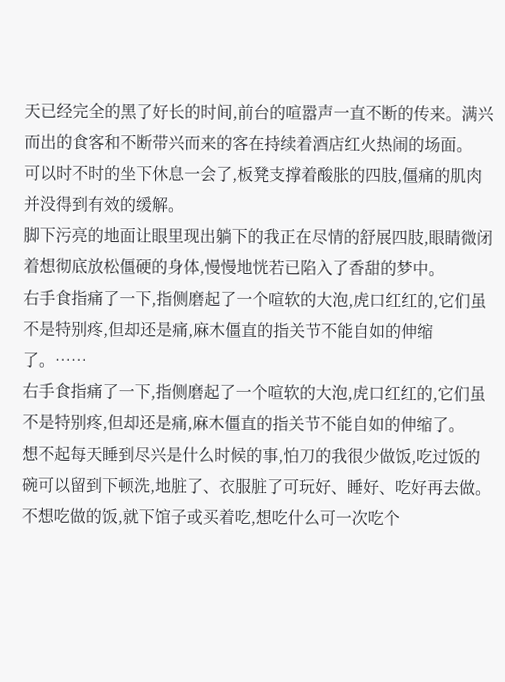天已经完全的黑了好长的时间,前台的喧嚣声一直不断的传来。满兴而出的食客和不断带兴而来的客在持续着酒店红火热闹的场面。
可以时不时的坐下休息一会了,板凳支撑着酸胀的四肢,僵痛的肌肉并没得到有效的缓解。
脚下污亮的地面让眼里现出躺下的我正在尽情的舒展四肢,眼睛微闭着想彻底放松僵硬的身体,慢慢地恍若已陷入了香甜的梦中。
右手食指痛了一下,指侧磨起了一个喧软的大泡,虎口红红的,它们虽不是特别疼,但却还是痛,麻木僵直的指关节不能自如的伸缩了。……
右手食指痛了一下,指侧磨起了一个喧软的大泡,虎口红红的,它们虽不是特别疼,但却还是痛,麻木僵直的指关节不能自如的伸缩了。
想不起每天睡到尽兴是什么时候的事,怕刀的我很少做饭,吃过饭的碗可以留到下顿洗,地脏了、衣服脏了可玩好、睡好、吃好再去做。不想吃做的饭,就下馆子或买着吃,想吃什么可一次吃个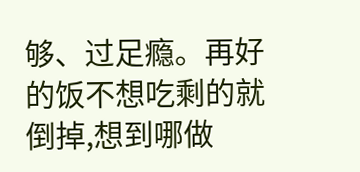够、过足瘾。再好的饭不想吃剩的就倒掉,想到哪做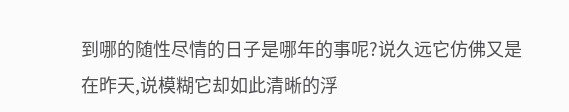到哪的随性尽情的日子是哪年的事呢?说久远它仿佛又是在昨天,说模糊它却如此清晰的浮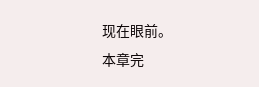现在眼前。
本章完